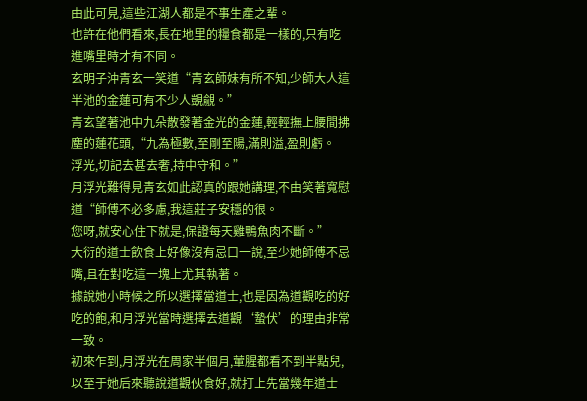由此可見,這些江湖人都是不事生產之輩。
也許在他們看來,長在地里的糧食都是一樣的,只有吃進嘴里時才有不同。
玄明子沖青玄一笑道“青玄師妹有所不知,少師大人這半池的金蓮可有不少人覬覦。”
青玄望著池中九朵散發著金光的金蓮,輕輕撫上腰間拂塵的蓮花頭,“九為極數,至剛至陽,滿則溢,盈則虧。
浮光,切記去甚去奢,持中守和。”
月浮光難得見青玄如此認真的跟她講理,不由笑著寬慰道“師傅不必多慮,我這莊子安穩的很。
您呀,就安心住下就是,保證每天雞鴨魚肉不斷。”
大衍的道士飲食上好像沒有忌口一說,至少她師傅不忌嘴,且在對吃這一塊上尤其執著。
據說她小時候之所以選擇當道士,也是因為道觀吃的好吃的飽,和月浮光當時選擇去道觀‘蟄伏’的理由非常一致。
初來乍到,月浮光在周家半個月,葷腥都看不到半點兒,以至于她后來聽說道觀伙食好,就打上先當幾年道士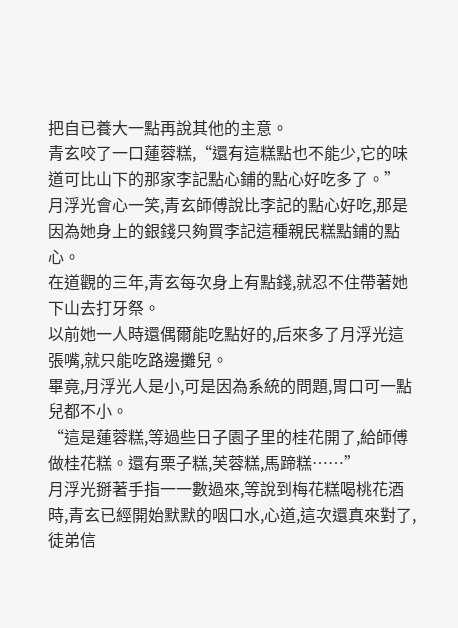把自已養大一點再說其他的主意。
青玄咬了一口蓮蓉糕,“還有這糕點也不能少,它的味道可比山下的那家李記點心鋪的點心好吃多了。”
月浮光會心一笑,青玄師傅說比李記的點心好吃,那是因為她身上的銀錢只夠買李記這種親民糕點鋪的點心。
在道觀的三年,青玄每次身上有點錢,就忍不住帶著她下山去打牙祭。
以前她一人時還偶爾能吃點好的,后來多了月浮光這張嘴,就只能吃路邊攤兒。
畢竟,月浮光人是小,可是因為系統的問題,胃口可一點兒都不小。
“這是蓮蓉糕,等過些日子園子里的桂花開了,給師傅做桂花糕。還有栗子糕,芙蓉糕,馬蹄糕……”
月浮光掰著手指一一數過來,等說到梅花糕喝桃花酒時,青玄已經開始默默的咽口水,心道,這次還真來對了,徒弟信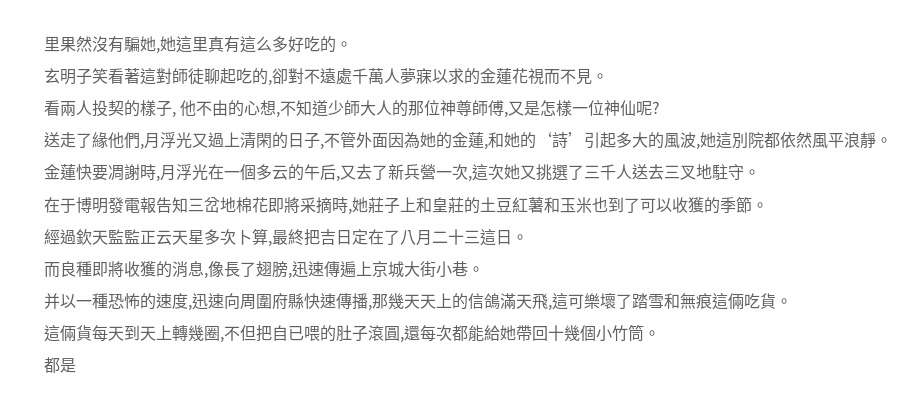里果然沒有騙她,她這里真有這么多好吃的。
玄明子笑看著這對師徒聊起吃的,卻對不遠處千萬人夢寐以求的金蓮花視而不見。
看兩人投契的樣子, 他不由的心想,不知道少師大人的那位神尊師傅,又是怎樣一位神仙呢?
送走了緣他們,月浮光又過上清閑的日子,不管外面因為她的金蓮,和她的‘詩’引起多大的風波,她這別院都依然風平浪靜。
金蓮快要凋謝時,月浮光在一個多云的午后,又去了新兵營一次,這次她又挑選了三千人送去三叉地駐守。
在于博明發電報告知三岔地棉花即將采摘時,她莊子上和皇莊的土豆紅薯和玉米也到了可以收獲的季節。
經過欽天監監正云天星多次卜算,最終把吉日定在了八月二十三這日。
而良種即將收獲的消息,像長了翅膀,迅速傳遍上京城大街小巷。
并以一種恐怖的速度,迅速向周圍府縣快速傳播,那幾天天上的信鴿滿天飛,這可樂壞了踏雪和無痕這倆吃貨。
這倆貨每天到天上轉幾圈,不但把自已喂的肚子滾圓,還每次都能給她帶回十幾個小竹筒。
都是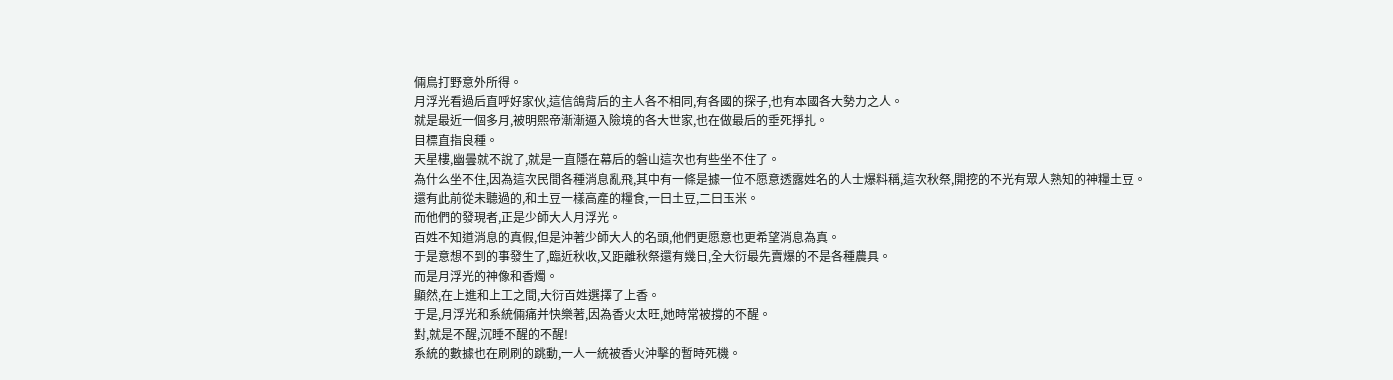倆鳥打野意外所得。
月浮光看過后直呼好家伙,這信鴿背后的主人各不相同,有各國的探子,也有本國各大勢力之人。
就是最近一個多月,被明熙帝漸漸逼入險境的各大世家,也在做最后的垂死掙扎。
目標直指良種。
天星樓,幽曇就不說了,就是一直隱在幕后的磐山這次也有些坐不住了。
為什么坐不住,因為這次民間各種消息亂飛,其中有一條是據一位不愿意透露姓名的人士爆料稱,這次秋祭,開挖的不光有眾人熟知的神糧土豆。
還有此前從未聽過的,和土豆一樣高產的糧食,一曰土豆,二曰玉米。
而他們的發現者,正是少師大人月浮光。
百姓不知道消息的真假,但是沖著少師大人的名頭,他們更愿意也更希望消息為真。
于是意想不到的事發生了,臨近秋收,又距離秋祭還有幾日,全大衍最先賣爆的不是各種農具。
而是月浮光的神像和香燭。
顯然,在上進和上工之間,大衍百姓選擇了上香。
于是,月浮光和系統倆痛并快樂著,因為香火太旺,她時常被撐的不醒。
對,就是不醒,沉睡不醒的不醒!
系統的數據也在刷刷的跳動,一人一統被香火沖擊的暫時死機。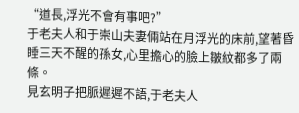“道長,浮光不會有事吧?”
于老夫人和于崇山夫妻倆站在月浮光的床前,望著昏睡三天不醒的孫女,心里擔心的臉上皺紋都多了兩條。
見玄明子把脈遲遲不語,于老夫人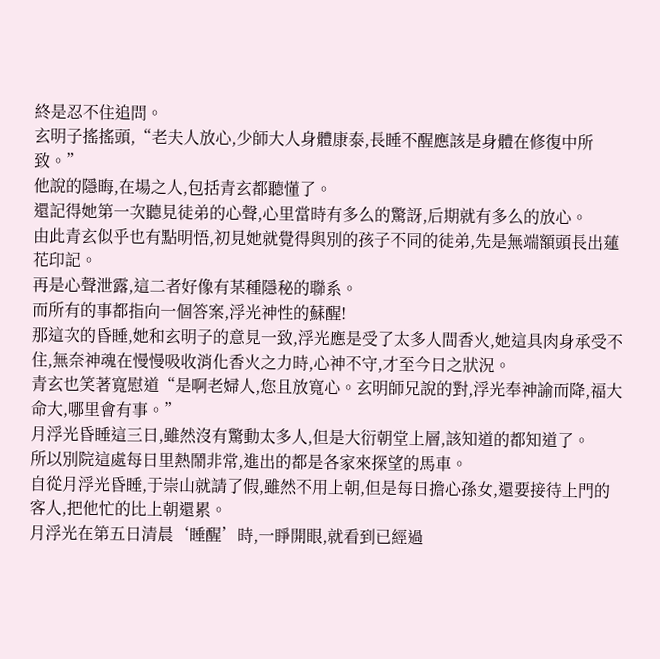終是忍不住追問。
玄明子搖搖頭,“老夫人放心,少師大人身體康泰,長睡不醒應該是身體在修復中所致。”
他說的隱晦,在場之人,包括青玄都聽懂了。
還記得她第一次聽見徒弟的心聲,心里當時有多么的驚訝,后期就有多么的放心。
由此青玄似乎也有點明悟,初見她就覺得與別的孩子不同的徒弟,先是無端額頭長出蓮花印記。
再是心聲泄露,這二者好像有某種隱秘的聯系。
而所有的事都指向一個答案,浮光神性的蘇醒!
那這次的昏睡,她和玄明子的意見一致,浮光應是受了太多人間香火,她這具肉身承受不住,無奈神魂在慢慢吸收消化香火之力時,心神不守,才至今日之狀況。
青玄也笑著寬慰道“是啊老婦人,您且放寬心。玄明師兄說的對,浮光奉神諭而降,福大命大,哪里會有事。”
月浮光昏睡這三日,雖然沒有驚動太多人,但是大衍朝堂上層,該知道的都知道了。
所以別院這處每日里熱鬧非常,進出的都是各家來探望的馬車。
自從月浮光昏睡,于崇山就請了假,雖然不用上朝,但是每日擔心孫女,還要接待上門的客人,把他忙的比上朝還累。
月浮光在第五日清晨‘睡醒’時,一睜開眼,就看到已經過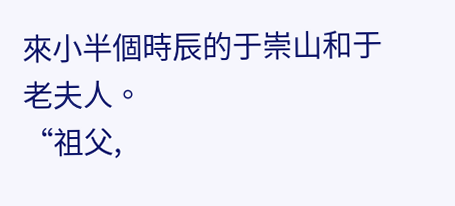來小半個時辰的于崇山和于老夫人。
“祖父,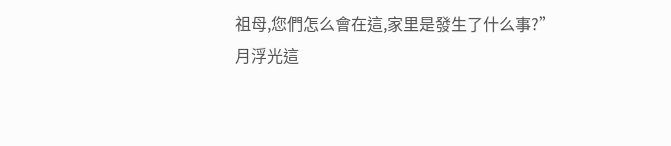祖母,您們怎么會在這,家里是發生了什么事?”
月浮光這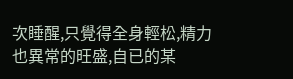次睡醒,只覺得全身輕松,精力也異常的旺盛,自已的某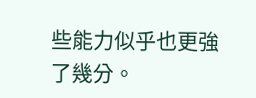些能力似乎也更強了幾分。